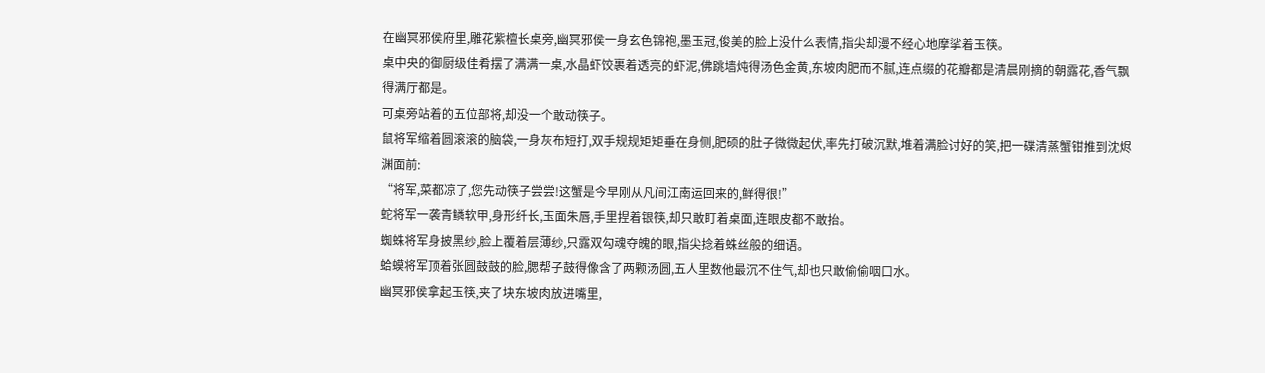在幽冥邪侯府里,雕花紫檀长桌旁,幽冥邪侯一身玄色锦袍,墨玉冠,俊美的脸上没什么表情,指尖却漫不经心地摩挲着玉筷。
桌中央的御厨级佳肴摆了满满一桌,水晶虾饺裹着透亮的虾泥,佛跳墙炖得汤色金黄,东坡肉肥而不腻,连点缀的花瓣都是清晨刚摘的朝露花,香气飘得满厅都是。
可桌旁站着的五位部将,却没一个敢动筷子。
鼠将军缩着圆滚滚的脑袋,一身灰布短打,双手规规矩矩垂在身侧,肥硕的肚子微微起伏,率先打破沉默,堆着满脸讨好的笑,把一碟清蒸蟹钳推到沈烬渊面前:
“将军,菜都凉了,您先动筷子尝尝!这蟹是今早刚从凡间江南运回来的,鲜得很!”
蛇将军一袭青鳞软甲,身形纤长,玉面朱唇,手里捏着银筷,却只敢盯着桌面,连眼皮都不敢抬。
蜘蛛将军身披黑纱,脸上覆着层薄纱,只露双勾魂夺魄的眼,指尖捻着蛛丝般的细语。
蛤蟆将军顶着张圆鼓鼓的脸,腮帮子鼓得像含了两颗汤圆,五人里数他最沉不住气,却也只敢偷偷咽口水。
幽冥邪侯拿起玉筷,夹了块东坡肉放进嘴里,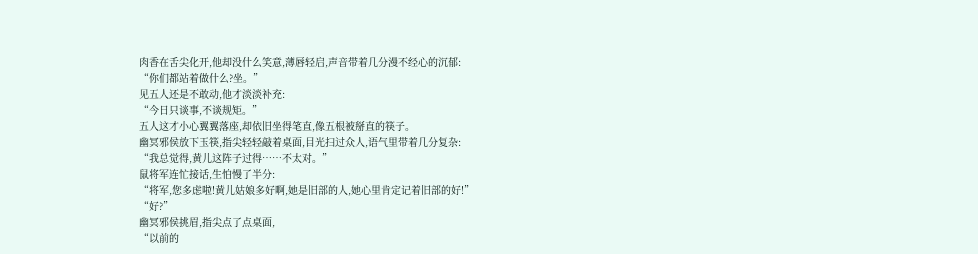肉香在舌尖化开,他却没什么笑意,薄唇轻启,声音带着几分漫不经心的沉郁:
“你们都站着做什么?坐。”
见五人还是不敢动,他才淡淡补充:
“今日只谈事,不谈规矩。”
五人这才小心翼翼落座,却依旧坐得笔直,像五根被掰直的筷子。
幽冥邪侯放下玉筷,指尖轻轻敲着桌面,目光扫过众人,语气里带着几分复杂:
“我总觉得,黄儿这阵子过得……不太对。”
鼠将军连忙接话,生怕慢了半分:
“将军,您多虑啦!黄儿姑娘多好啊,她是旧部的人,她心里肯定记着旧部的好!”
“好?”
幽冥邪侯挑眉,指尖点了点桌面,
“以前的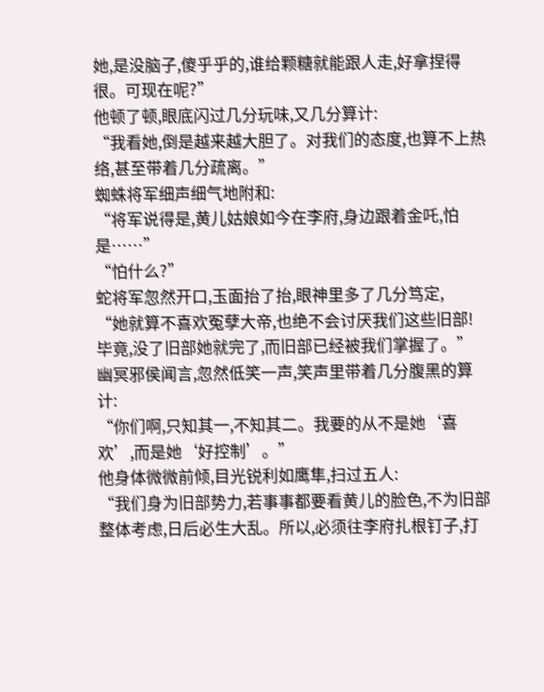她,是没脑子,傻乎乎的,谁给颗糖就能跟人走,好拿捏得很。可现在呢?”
他顿了顿,眼底闪过几分玩味,又几分算计:
“我看她,倒是越来越大胆了。对我们的态度,也算不上热络,甚至带着几分疏离。”
蜘蛛将军细声细气地附和:
“将军说得是,黄儿姑娘如今在李府,身边跟着金吒,怕是……”
“怕什么?”
蛇将军忽然开口,玉面抬了抬,眼神里多了几分笃定,
“她就算不喜欢冤孽大帝,也绝不会讨厌我们这些旧部!毕竟,没了旧部她就完了,而旧部已经被我们掌握了。”
幽冥邪侯闻言,忽然低笑一声,笑声里带着几分腹黑的算计:
“你们啊,只知其一,不知其二。我要的从不是她‘喜欢’,而是她‘好控制’。”
他身体微微前倾,目光锐利如鹰隼,扫过五人:
“我们身为旧部势力,若事事都要看黄儿的脸色,不为旧部整体考虑,日后必生大乱。所以,必须往李府扎根钉子,打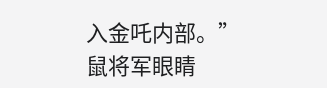入金吒内部。”
鼠将军眼睛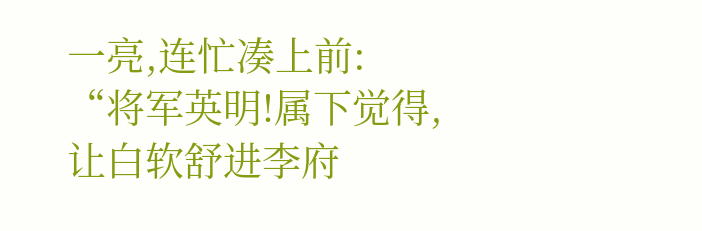一亮,连忙凑上前:
“将军英明!属下觉得,让白软舒进李府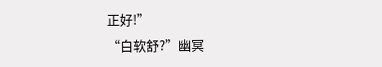正好!”
“白软舒?”幽冥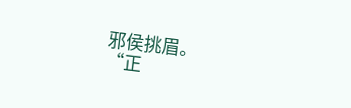邪侯挑眉。
“正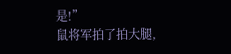是!”
鼠将军拍了拍大腿,